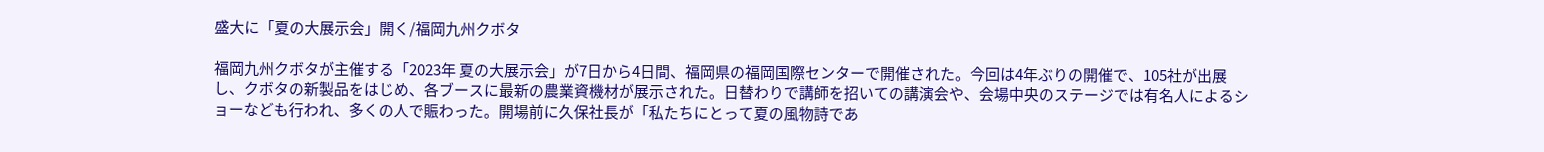盛大に「夏の大展示会」開く/福岡九州クボタ

福岡九州クボタが主催する「2023年 夏の大展示会」が7日から4日間、福岡県の福岡国際センターで開催された。今回は4年ぶりの開催で、105社が出展し、クボタの新製品をはじめ、各ブースに最新の農業資機材が展示された。日替わりで講師を招いての講演会や、会場中央のステージでは有名人によるショーなども行われ、多くの人で賑わった。開場前に久保社長が「私たちにとって夏の風物詩であ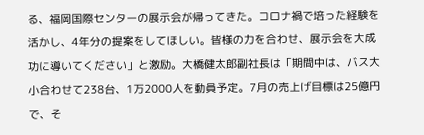る、福岡国際センターの展示会が帰ってきた。コロナ禍で培った経験を活かし、4年分の提案をしてほしい。皆様の力を合わせ、展示会を大成功に導いてください」と激励。大橋健太郎副社長は「期間中は、バス大小合わせて238台、1万2000人を動員予定。7月の売上げ目標は25億円で、そ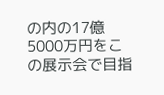の内の17億5000万円をこの展示会で目指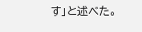す」と述べた。